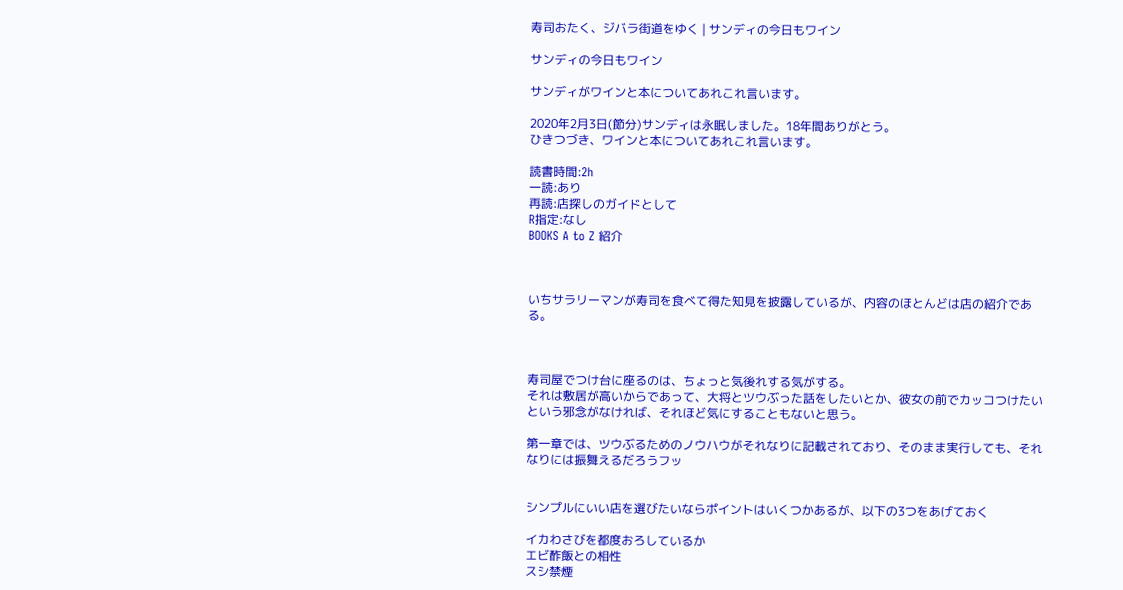寿司おたく、ジバラ街道をゆく | サンディの今日もワイン

サンディの今日もワイン

サンディがワインと本についてあれこれ言います。

2020年2月3日(節分)サンディは永眠しました。18年間ありがとう。
ひきつづき、ワインと本についてあれこれ言います。

読書時間:2h
一読:あり
再読:店探しのガイドとして
R指定:なし
BOOKS A to Z 紹介



いちサラリーマンが寿司を食べて得た知見を披露しているが、内容のほとんどは店の紹介である。



寿司屋でつけ台に座るのは、ちょっと気後れする気がする。
それは敷居が高いからであって、大将とツウぶった話をしたいとか、彼女の前でカッコつけたいという邪念がなければ、それほど気にすることもないと思う。

第一章では、ツウぶるためのノウハウがそれなりに記載されており、そのまま実行しても、それなりには振舞えるだろうフッ


シンプルにいい店を選びたいならポイントはいくつかあるが、以下の3つをあげておく

イカわさびを都度おろしているか
エビ酢飯との相性
スシ禁煙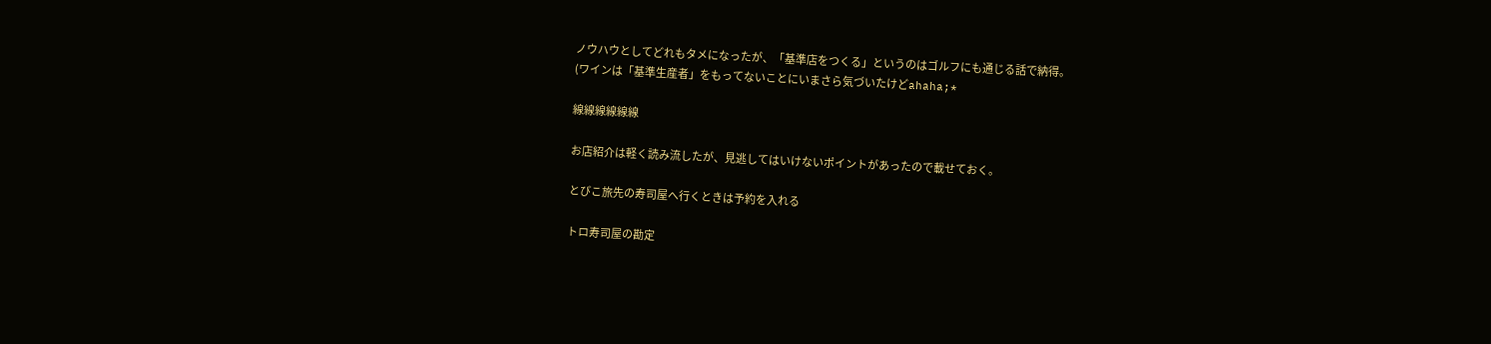ノウハウとしてどれもタメになったが、「基準店をつくる」というのはゴルフにも通じる話で納得。
(ワインは「基準生産者」をもってないことにいまさら気づいたけどahaha;*

線線線線線線

お店紹介は軽く読み流したが、見逃してはいけないポイントがあったので載せておく。

とびこ旅先の寿司屋へ行くときは予約を入れる

トロ寿司屋の勘定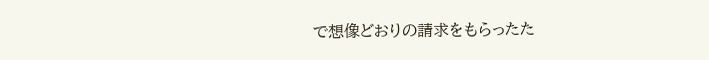で想像どおりの請求をもらったた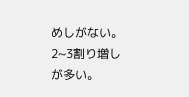めしがない。2~3割り増しが多い。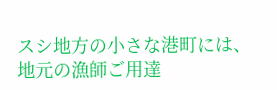スシ地方の小さな港町には、地元の漁師ご用達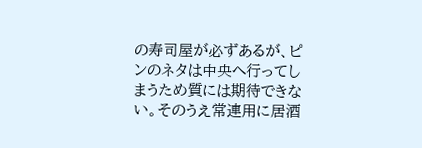の寿司屋が必ずあるが、ピンのネタは中央へ行ってしまうため質には期待できない。そのうえ常連用に居酒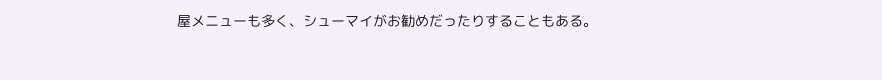屋メニューも多く、シューマイがお勧めだったりすることもある。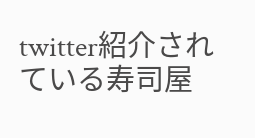twitter紹介されている寿司屋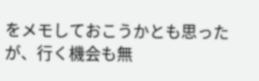をメモしておこうかとも思ったが、行く機会も無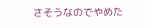さそうなのでやめた